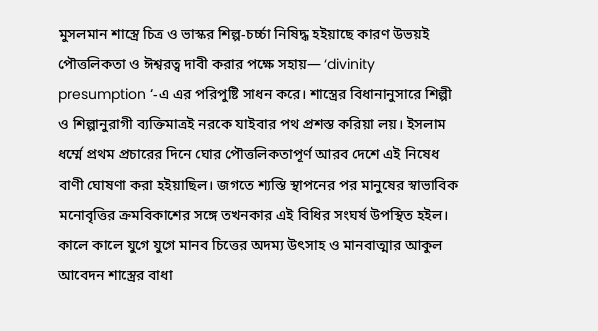মুসলমান শাস্ত্রে চিত্র ও ভাস্কর শিল্প-চর্চ্চা নিষিদ্ধ হইয়াছে কারণ উভয়ই পৌত্তলিকতা ও ঈশ্বরত্ব দাবী করার পক্ষে সহায়— ‘divinity presumption ‘-এ এর পরিপুষ্টি সাধন করে। শাস্ত্রের বিধানানুসারে শিল্পী ও শিল্পানুরাগী ব্যক্তিমাত্রই নরকে যাইবার পথ প্রশস্ত করিয়া লয়। ইসলাম ধর্ম্মে প্রথম প্রচারের দিনে ঘোর পৌত্তলিকতাপূর্ণ আরব দেশে এই নিষেধ বাণী ঘোষণা করা হইয়াছিল। জগতে শ্যস্তি স্থাপনের পর মানুষের স্বাভাবিক মনোবৃত্তির ক্রমবিকাশের সঙ্গে তখনকার এই বিধির সংঘর্ষ উপস্থিত হইল।
কালে কালে যুগে যুগে মানব চিত্তের অদম্য উৎসাহ ও মানবাত্মার আকুল আবেদন শাস্ত্রের বাধা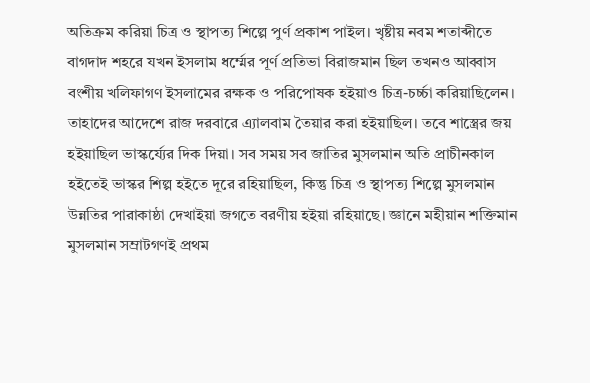অতিক্রম করিয়া চিত্র ও স্থাপত্য শিল্পে পুর্ণ প্রকাশ পাইল। খৃষ্টীয় নবম শতাব্দীতে বাগদাদ শহরে যখন ইসলাম ধর্ম্মের পূর্ণ প্রতিভা বিরাজমান ছিল তখনও আব্বাস বংশীয় খলিফাগণ ইসলামের রক্ষক ও পরিপোষক হইয়াও চিত্র-চর্চ্চা করিয়াছিলেন। তাহাদের আদেশে রাজ দরবারে এ্যালবাম তৈয়ার করা হইয়াছিল। তবে শাস্ত্রের জয় হইয়াছিল ভাস্কর্য্যের দিক দিয়া। সব সময় সব জাতির মুসলমান অতি প্রাচীনকাল হইতেই ভাস্কর শিল্প হইতে দূরে রহিয়াছিল, কিন্তু চিত্র ও স্থাপত্য শিল্পে মুসলমান উন্নতির পারাকাষ্ঠা দেখাইয়া জগতে বরণীয় হইয়া রহিয়াছে। জ্ঞানে মহীয়ান শক্তিমান মুসলমান সম্রাটগণই প্রথম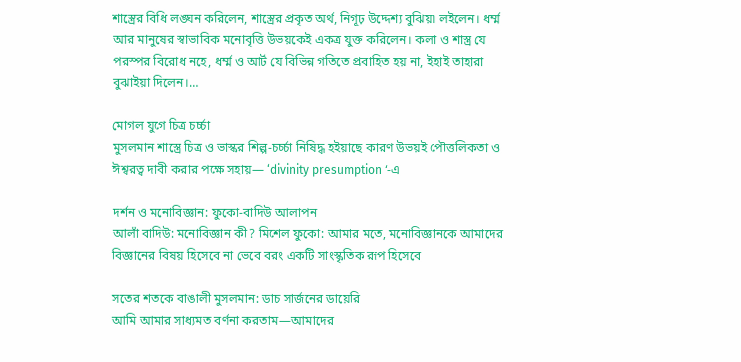শাস্ত্রের বিধি লঙ্ঘন করিলেন, শাস্ত্রের প্রকৃত অর্থ, নিগূঢ় উদ্দেশ্য বুঝিয়৷ লইলেন। ধর্ম্ম আর মানুষের স্বাভাবিক মনোবৃত্তি উভয়কেই একত্র যুক্ত করিলেন। কলা ও শাস্ত্র যে পরস্পর বিরোধ নহে, ধর্ম্ম ও আর্ট যে বিভিন্ন গতিতে প্রবাহিত হয় না, ইহাই তাহারা বুঝাইয়া দিলেন।…

মোগল যুগে চিত্র চর্চ্চা
মুসলমান শাস্ত্রে চিত্র ও ভাস্কর শিল্প-চর্চ্চা নিষিদ্ধ হইয়াছে কারণ উভয়ই পৌত্তলিকতা ও ঈশ্বরত্ব দাবী করার পক্ষে সহায়— ‘divinity presumption ‘-এ

দর্শন ও মনোবিজ্ঞান: ফুকো-বাদিউ আলাপন
আলাঁ বাদিউ: মনোবিজ্ঞান কী? মিশেল ফুকো: আমার মতে, মনোবিজ্ঞানকে আমাদের বিজ্ঞানের বিষয় হিসেবে না ভেবে বরং একটি সাংস্কৃতিক রূপ হিসেবে

সতের শতকে বাঙালী মুসলমান: ডাচ সার্জনের ডায়েরি
আমি আমার সাধ্যমত বর্ণনা করতাম—আমাদের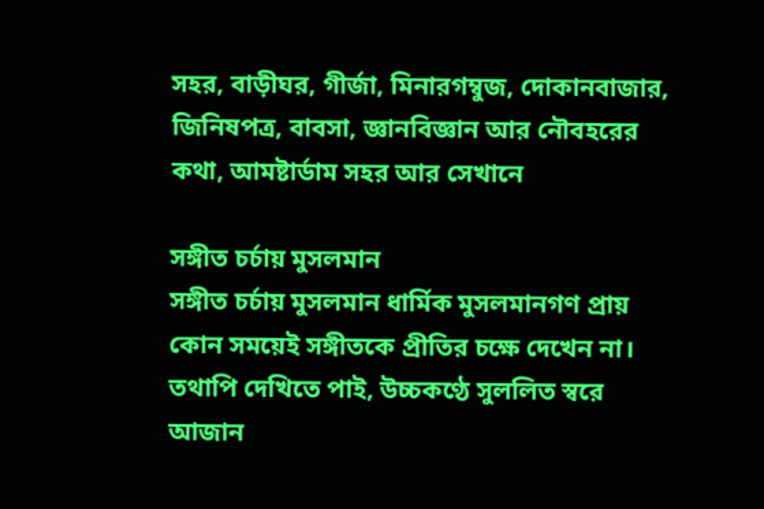সহর, বাড়ীঘর, গীর্জা, মিনারগম্বুজ, দোকানবাজার, জিনিষপত্র, বাবসা, জ্ঞানবিজ্ঞান আর নৌবহরের কথা, আমষ্টার্ডাম সহর আর সেখানে

সঙ্গীত চর্চায় মুসলমান
সঙ্গীত চর্চায় মুসলমান ধার্মিক মুসলমানগণ প্রায় কোন সময়েই সঙ্গীতকে প্রীতির চক্ষে দেখেন না। তথাপি দেখিতে পাই, উচ্চকণ্ঠে সুললিত স্বরে আজান